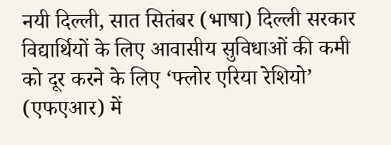नयी दिल्ली, सात सितंबर (भाषा) दिल्ली सरकार विद्यार्थियों के लिए आवासीय सुविधाओं की कमी को दूर करने के लिए ‘फ्लोर एरिया रेशियो’ (एफएआर) में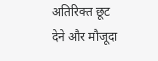अतिरिक्त छूट देने और मौजूदा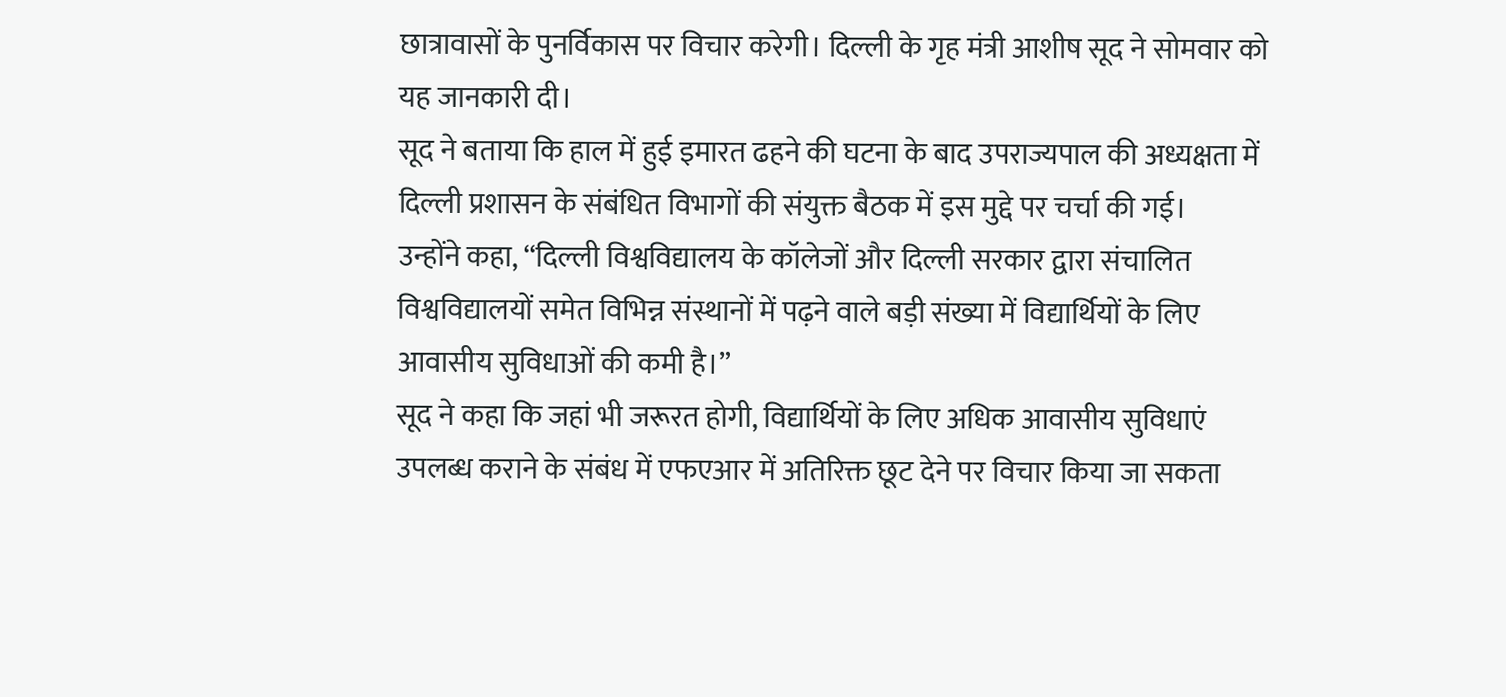छात्रावासों के पुनर्विकास पर विचार करेगी। दिल्ली के गृह मंत्री आशीष सूद ने सोमवार को यह जानकारी दी।
सूद ने बताया कि हाल में हुई इमारत ढहने की घटना के बाद उपराज्यपाल की अध्यक्षता में दिल्ली प्रशासन के संबंधित विभागों की संयुक्त बैठक में इस मुद्दे पर चर्चा की गई।
उन्होंने कहा, ‘‘दिल्ली विश्वविद्यालय के कॉलेजों और दिल्ली सरकार द्वारा संचालित विश्वविद्यालयों समेत विभिन्न संस्थानों में पढ़ने वाले बड़ी संख्या में विद्यार्थियों के लिए आवासीय सुविधाओं की कमी है।”
सूद ने कहा कि जहां भी जरूरत होगी, विद्यार्थियों के लिए अधिक आवासीय सुविधाएं उपलब्ध कराने के संबंध में एफएआर में अतिरिक्त छूट देने पर विचार किया जा सकता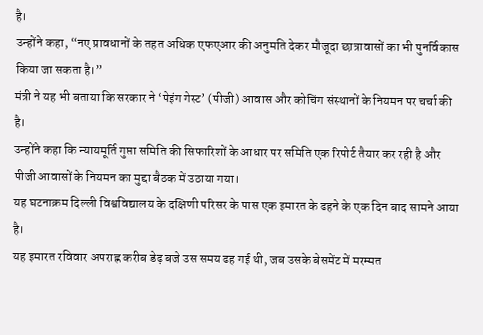है।
उन्होंने कहा, “नए प्रावधानों के तहत अधिक एफएआर की अनुमति देकर मौजूदा छात्रावासों का भी पुनर्विकास किया जा सकता है।”
मंत्री ने यह भी बताया कि सरकार ने ‘पेइंग गेस्ट’ (पीजी) आवास और कोचिंग संस्थानों के नियमन पर चर्चा की है।
उन्होंने कहा कि न्यायमूर्ति गुप्ता समिति की सिफारिशों के आधार पर समिति एक रिपोर्ट तैयार कर रही है और पीजी आवासों के नियमन का मुद्दा बैठक में उठाया गया।
यह घटनाक्रम दिल्ली विश्वविद्यालय के दक्षिणी परिसर के पास एक इमारत के ढहने के एक दिन बाद सामने आया है।
यह इमारत रविवार अपराह्न करीब डेढ़ बजे उस समय ढह गई थी, जब उसके बेसमेंट में मरम्मत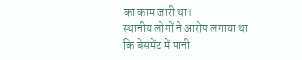का काम जारी था।
स्थानीय लोगों ने आरोप लगाया था कि बेसमेंट में पानी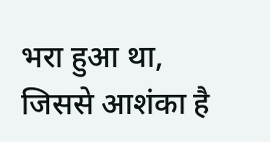भरा हुआ था, जिससे आशंका है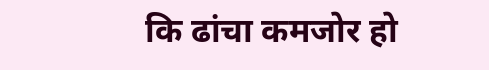कि ढांचा कमजोर हो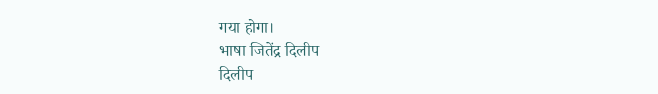गया होगा।
भाषा जितेंद्र दिलीप
दिलीप